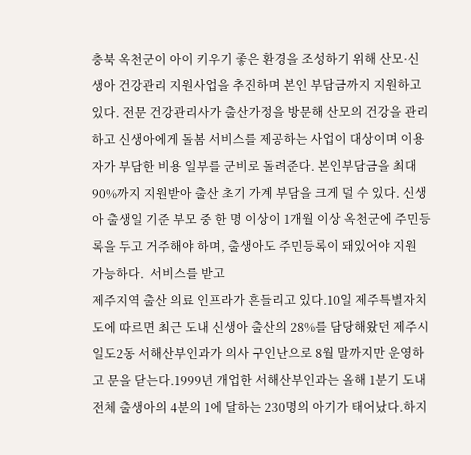충북 옥천군이 아이 키우기 좋은 환경을 조성하기 위해 산모·신생아 건강관리 지원사업을 추진하며 본인 부담금까지 지원하고 있다. 전문 건강관리사가 출산가정을 방문해 산모의 건강을 관리하고 신생아에게 돌봄 서비스를 제공하는 사업이 대상이며 이용자가 부담한 비용 일부를 군비로 돌려준다. 본인부담금을 최대 90%까지 지원받아 출산 초기 가계 부담을 크게 덜 수 있다. 신생아 출생일 기준 부모 중 한 명 이상이 1개월 이상 옥천군에 주민등록을 두고 거주해야 하며, 출생아도 주민등록이 돼있어야 지원 가능하다.  서비스를 받고
제주지역 출산 의료 인프라가 흔들리고 있다.10일 제주특별자치도에 따르면 최근 도내 신생아 출산의 28%를 담당해왔던 제주시 일도2동 서해산부인과가 의사 구인난으로 8월 말까지만 운영하고 문을 닫는다.1999년 개업한 서해산부인과는 올해 1분기 도내 전체 출생아의 4분의 1에 달하는 230명의 아기가 태어났다.하지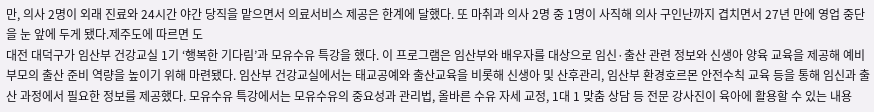만, 의사 2명이 외래 진료와 24시간 야간 당직을 맡으면서 의료서비스 제공은 한계에 달했다. 또 마취과 의사 2명 중 1명이 사직해 의사 구인난까지 겹치면서 27년 만에 영업 중단을 눈 앞에 두게 됐다.제주도에 따르면 도
대전 대덕구가 임산부 건강교실 1기 ‘행복한 기다림’과 모유수유 특강을 했다. 이 프로그램은 임산부와 배우자를 대상으로 임신·출산 관련 정보와 신생아 양육 교육을 제공해 예비 부모의 출산 준비 역량을 높이기 위해 마련됐다. 임산부 건강교실에서는 태교공예와 출산교육을 비롯해 신생아 및 산후관리, 임산부 환경호르몬 안전수칙 교육 등을 통해 임신과 출산 과정에서 필요한 정보를 제공했다. 모유수유 특강에서는 모유수유의 중요성과 관리법, 올바른 수유 자세 교정, 1대 1 맞춤 상담 등 전문 강사진이 육아에 활용할 수 있는 내용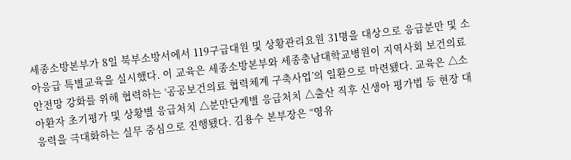세종소방본부가 8일 북부소방서에서 119구급대원 및 상황관리요원 31명을 대상으로 응급분만 및 소아응급 특별교육을 실시했다. 이 교육은 세종소방본부와 세종충남대학교병원이 지역사회 보건의료 안전망 강화를 위해 협력하는 ‘공공보건의료 협력체계 구축사업’의 일환으로 마련됐다. 교육은 △소아환자 초기평가 및 상황별 응급처치 △분만단계별 응급처치 △출산 직후 신생아 평가법 등 현장 대응력을 극대화하는 실무 중심으로 진행됐다. 김용수 본부장은 “영유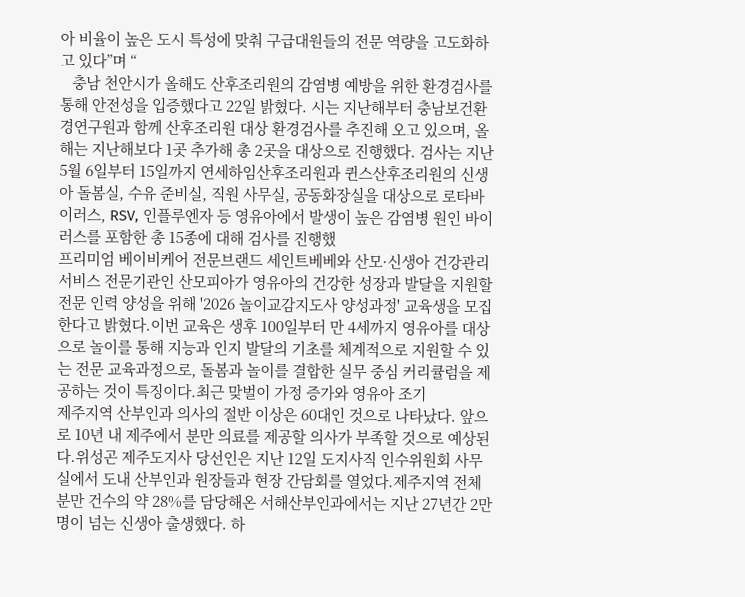아 비율이 높은 도시 특성에 맞춰 구급대원들의 전문 역량을 고도화하고 있다”며 “
   충남 천안시가 올해도 산후조리원의 감염병 예방을 위한 환경검사를 통해 안전성을 입증했다고 22일 밝혔다. 시는 지난해부터 충남보건환경연구원과 함께 산후조리원 대상 환경검사를 추진해 오고 있으며, 올해는 지난해보다 1곳 추가해 총 2곳을 대상으로 진행했다. 검사는 지난 5월 6일부터 15일까지 연세하임산후조리원과 퀸스산후조리원의 신생아 돌봄실, 수유 준비실, 직원 사무실, 공동화장실을 대상으로 로타바이러스, RSV, 인플루엔자 등 영유아에서 발생이 높은 감염병 원인 바이러스를 포함한 총 15종에 대해 검사를 진행했
프리미엄 베이비케어 전문브랜드 세인트베베와 산모·신생아 건강관리 서비스 전문기관인 산모피아가 영유아의 건강한 성장과 발달을 지원할 전문 인력 양성을 위해 '2026 놀이교감지도사 양성과정' 교육생을 모집한다고 밝혔다.이번 교육은 생후 100일부터 만 4세까지 영유아를 대상으로 놀이를 통해 지능과 인지 발달의 기초를 체계적으로 지원할 수 있는 전문 교육과정으로, 돌봄과 놀이를 결합한 실무 중심 커리큘럼을 제공하는 것이 특징이다.최근 맞벌이 가정 증가와 영유아 조기
제주지역 산부인과 의사의 절반 이상은 60대인 것으로 나타났다. 앞으로 10년 내 제주에서 분만 의료를 제공할 의사가 부족할 것으로 예상된다.위성곤 제주도지사 당선인은 지난 12일 도지사직 인수위원회 사무실에서 도내 산부인과 원장들과 현장 간담회를 열었다.제주지역 전체 분만 건수의 약 28%를 담당해온 서해산부인과에서는 지난 27년간 2만명이 넘는 신생아 출생했다. 하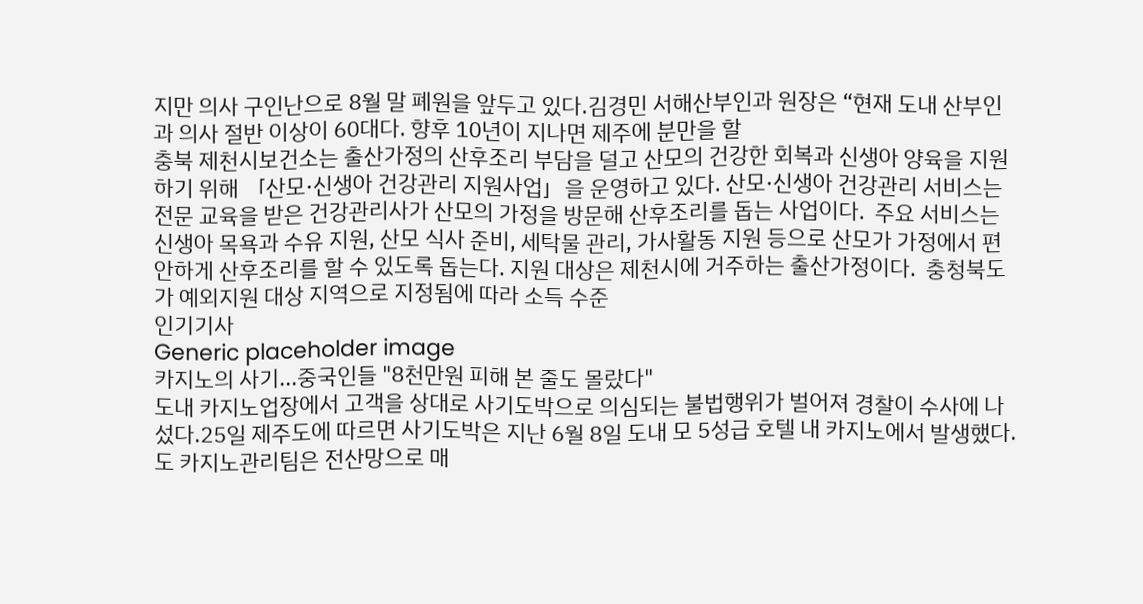지만 의사 구인난으로 8월 말 폐원을 앞두고 있다.김경민 서해산부인과 원장은 “현재 도내 산부인과 의사 절반 이상이 60대다. 향후 10년이 지나면 제주에 분만을 할
충북 제천시보건소는 출산가정의 산후조리 부담을 덜고 산모의 건강한 회복과 신생아 양육을 지원하기 위해 「산모·신생아 건강관리 지원사업」을 운영하고 있다. 산모·신생아 건강관리 서비스는 전문 교육을 받은 건강관리사가 산모의 가정을 방문해 산후조리를 돕는 사업이다.  주요 서비스는 신생아 목욕과 수유 지원, 산모 식사 준비, 세탁물 관리, 가사활동 지원 등으로 산모가 가정에서 편안하게 산후조리를 할 수 있도록 돕는다. 지원 대상은 제천시에 거주하는 출산가정이다.  충청북도가 예외지원 대상 지역으로 지정됨에 따라 소득 수준
인기기사
Generic placeholder image
카지노의 사기...중국인들 "8천만원 피해 본 줄도 몰랐다"
도내 카지노업장에서 고객을 상대로 사기도박으로 의심되는 불법행위가 벌어져 경찰이 수사에 나섰다.25일 제주도에 따르면 사기도박은 지난 6월 8일 도내 모 5성급 호텔 내 카지노에서 발생했다.도 카지노관리팀은 전산망으로 매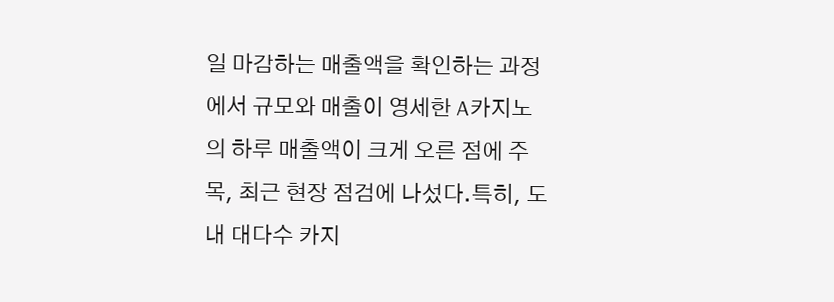일 마감하는 매출액을 확인하는 과정에서 규모와 매출이 영세한 A카지노의 하루 매출액이 크게 오른 점에 주목, 최근 현장 점검에 나섰다.특히, 도내 대다수 카지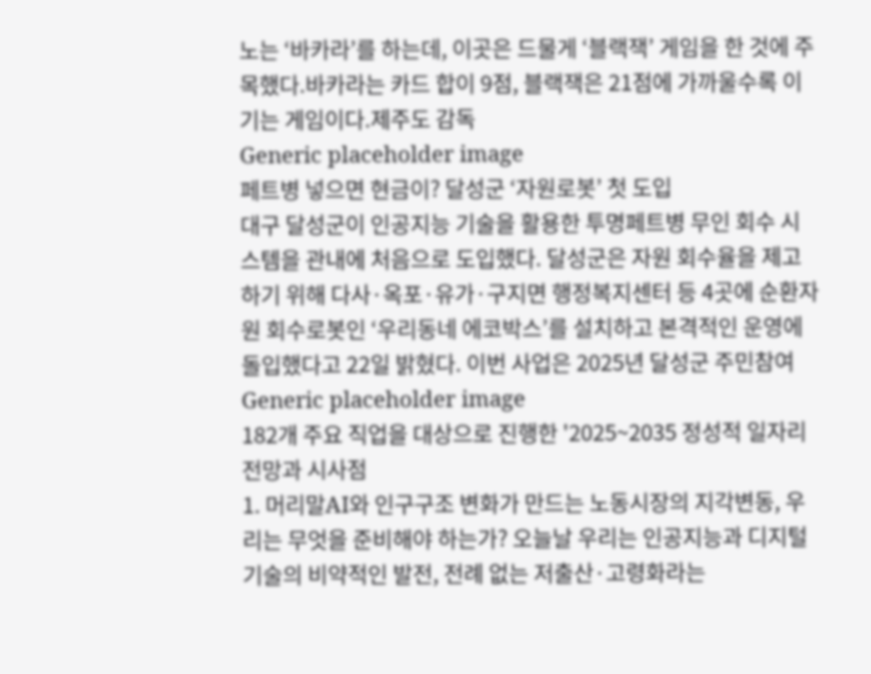노는 ‘바카라’를 하는데, 이곳은 드물게 ‘블랙잭’ 게임을 한 것에 주목했다.바카라는 카드 합이 9점, 블랙잭은 21점에 가까울수록 이기는 게임이다.제주도 감독
Generic placeholder image
페트병 넣으면 현금이? 달성군 ‘자원로봇’ 첫 도입
대구 달성군이 인공지능 기술을 활용한 투명페트병 무인 회수 시스템을 관내에 처음으로 도입했다. 달성군은 자원 회수율을 제고하기 위해 다사·옥포·유가·구지면 행정복지센터 등 4곳에 순환자원 회수로봇인 ‘우리동네 에코박스’를 설치하고 본격적인 운영에 돌입했다고 22일 밝혔다. 이번 사업은 2025년 달성군 주민참여
Generic placeholder image
182개 주요 직업을 대상으로 진행한 '2025~2035 정성적 일자리 전망과 시사점
1. 머리말AI와 인구구조 변화가 만드는 노동시장의 지각변동, 우리는 무엇을 준비해야 하는가? 오늘날 우리는 인공지능과 디지털 기술의 비약적인 발전, 전례 없는 저출산·고령화라는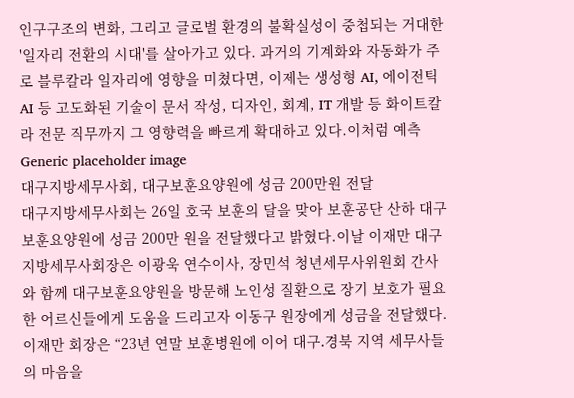인구구조의 변화, 그리고 글로벌 환경의 불확실성이 중첩되는 거대한 '일자리 전환의 시대'를 살아가고 있다. 과거의 기계화와 자동화가 주로 블루칼라 일자리에 영향을 미쳤다면, 이제는 생성형 AI, 에이전틱 AI 등 고도화된 기술이 문서 작성, 디자인, 회계, IT 개발 등 화이트칼라 전문 직무까지 그 영향력을 빠르게 확대하고 있다.이처럼 예측
Generic placeholder image
대구지방세무사회, 대구보훈요양원에 성금 200만원 전달
대구지방세무사회는 26일 호국 보훈의 달을 맞아 보훈공단 산하 대구보훈요양원에 성금 200만 원을 전달했다고 밝혔다.이날 이재만 대구지방세무사회장은 이광욱 연수이사, 장민석 청년세무사위원회 간사와 함께 대구보훈요양원을 방문해 노인성 질환으로 장기 보호가 필요한 어르신들에게 도움을 드리고자 이동구 원장에게 성금을 전달했다.이재만 회장은 “23년 연말 보훈병원에 이어 대구․경북 지역 세무사들의 마음을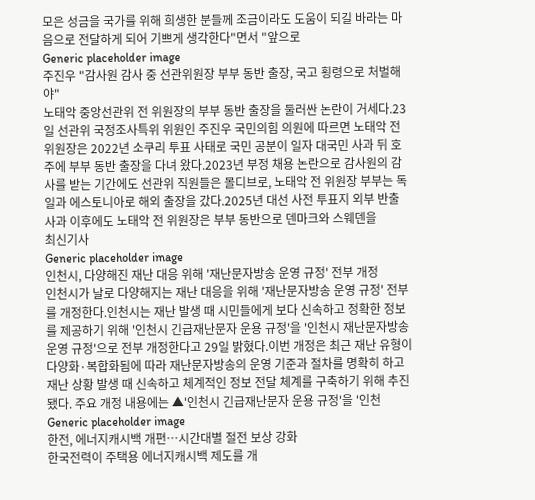모은 성금을 국가를 위해 희생한 분들께 조금이라도 도움이 되길 바라는 마음으로 전달하게 되어 기쁘게 생각한다"면서 "앞으로
Generic placeholder image
주진우 "감사원 감사 중 선관위원장 부부 동반 출장, 국고 횡령으로 처벌해야"
노태악 중앙선관위 전 위원장의 부부 동반 출장을 둘러싼 논란이 거세다.23일 선관위 국정조사특위 위원인 주진우 국민의힘 의원에 따르면 노태악 전 위원장은 2022년 소쿠리 투표 사태로 국민 공분이 일자 대국민 사과 뒤 호주에 부부 동반 출장을 다녀 왔다.2023년 부정 채용 논란으로 감사원의 감사를 받는 기간에도 선관위 직원들은 몰디브로, 노태악 전 위원장 부부는 독일과 에스토니아로 해외 출장을 갔다.2025년 대선 사전 투표지 외부 반출 사과 이후에도 노태악 전 위원장은 부부 동반으로 덴마크와 스웨덴을
최신기사
Generic placeholder image
인천시, 다양해진 재난 대응 위해 '재난문자방송 운영 규정' 전부 개정
인천시가 날로 다양해지는 재난 대응을 위해 '재난문자방송 운영 규정' 전부를 개정한다.인천시는 재난 발생 때 시민들에게 보다 신속하고 정확한 정보를 제공하기 위해 '인천시 긴급재난문자 운용 규정'을 '인천시 재난문자방송 운영 규정'으로 전부 개정한다고 29일 밝혔다.이번 개정은 최근 재난 유형이 다양화·복합화됨에 따라 재난문자방송의 운영 기준과 절차를 명확히 하고 재난 상황 발생 때 신속하고 체계적인 정보 전달 체계를 구축하기 위해 추진됐다. 주요 개정 내용에는 ▲'인천시 긴급재난문자 운용 규정'을 '인천
Generic placeholder image
한전, 에너지캐시백 개편…시간대별 절전 보상 강화
한국전력이 주택용 에너지캐시백 제도를 개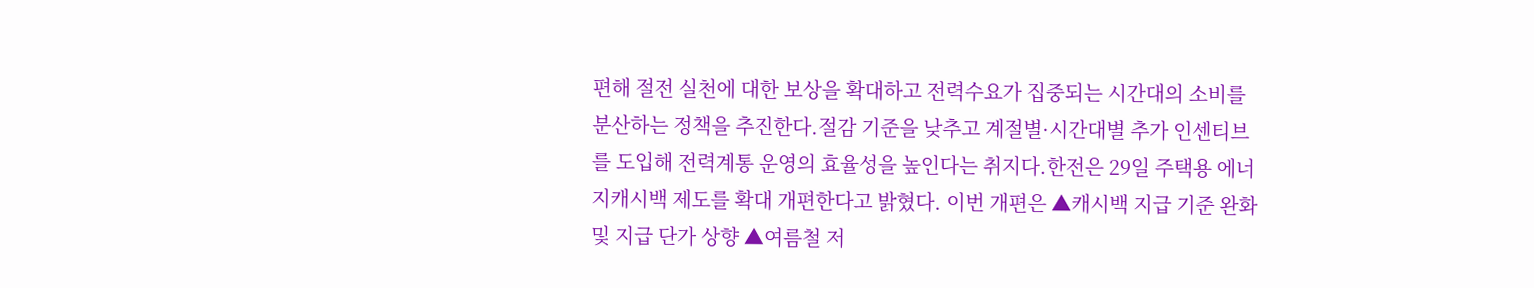편해 절전 실천에 대한 보상을 확대하고 전력수요가 집중되는 시간대의 소비를 분산하는 정책을 추진한다.절감 기준을 낮추고 계절별·시간대별 추가 인센티브를 도입해 전력계통 운영의 효율성을 높인다는 취지다.한전은 29일 주택용 에너지캐시백 제도를 확대 개편한다고 밝혔다. 이번 개편은 ▲캐시백 지급 기준 완화 및 지급 단가 상향 ▲여름철 저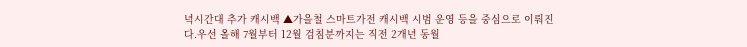녁시간대 추가 캐시백 ▲가을철 스마트가전 캐시백 시범 운영 등을 중심으로 이뤄진다.우선 올해 7월부터 12월 검침분까지는 직전 2개년 동월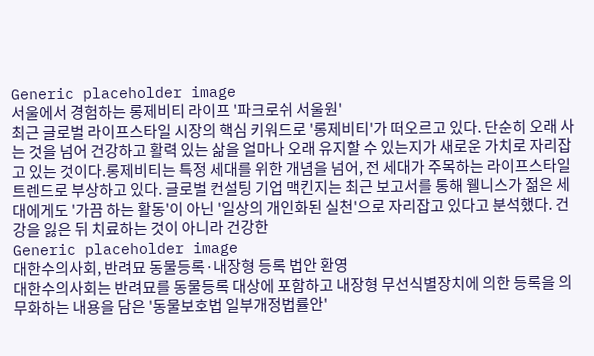Generic placeholder image
서울에서 경험하는 롱제비티 라이프 '파크로쉬 서울원'
최근 글로벌 라이프스타일 시장의 핵심 키워드로 '롱제비티'가 떠오르고 있다. 단순히 오래 사는 것을 넘어 건강하고 활력 있는 삶을 얼마나 오래 유지할 수 있는지가 새로운 가치로 자리잡고 있는 것이다.롱제비티는 특정 세대를 위한 개념을 넘어, 전 세대가 주목하는 라이프스타일 트렌드로 부상하고 있다. 글로벌 컨설팅 기업 맥킨지는 최근 보고서를 통해 웰니스가 젊은 세대에게도 '가끔 하는 활동'이 아닌 '일상의 개인화된 실천'으로 자리잡고 있다고 분석했다. 건강을 잃은 뒤 치료하는 것이 아니라 건강한
Generic placeholder image
대한수의사회, 반려묘 동물등록·내장형 등록 법안 환영
대한수의사회는 반려묘를 동물등록 대상에 포함하고 내장형 무선식별장치에 의한 등록을 의무화하는 내용을 담은 '동물보호법 일부개정법률안'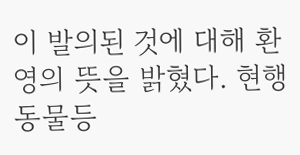이 발의된 것에 대해 환영의 뜻을 밝혔다. 현행 동물등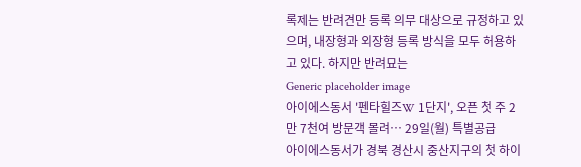록제는 반려견만 등록 의무 대상으로 규정하고 있으며, 내장형과 외장형 등록 방식을 모두 허용하고 있다. 하지만 반려묘는
Generic placeholder image
아이에스동서 '펜타힐즈W 1단지', 오픈 첫 주 2만 7천여 방문객 몰려… 29일(월) 특별공급
아이에스동서가 경북 경산시 중산지구의 첫 하이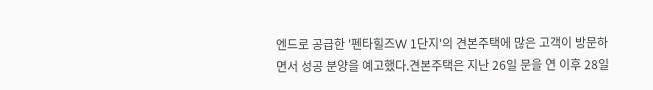엔드로 공급한 '펜타힐즈W 1단지'의 견본주택에 많은 고객이 방문하면서 성공 분양을 예고했다.견본주택은 지난 26일 문을 연 이후 28일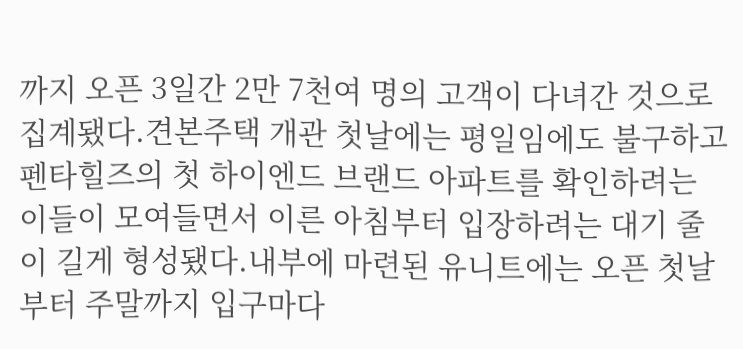까지 오픈 3일간 2만 7천여 명의 고객이 다녀간 것으로 집계됐다.견본주택 개관 첫날에는 평일임에도 불구하고 펜타힐즈의 첫 하이엔드 브랜드 아파트를 확인하려는 이들이 모여들면서 이른 아침부터 입장하려는 대기 줄이 길게 형성됐다.내부에 마련된 유니트에는 오픈 첫날부터 주말까지 입구마다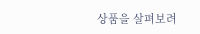상품을 살펴보려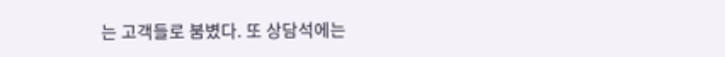는 고객들로 붐볐다. 또 상담석에는